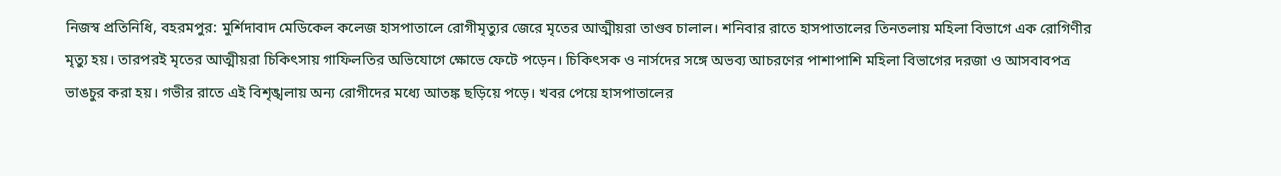নিজস্ব প্রতিনিধি, বহরমপুর: মুর্শিদাবাদ মেডিকেল কলেজ হাসপাতালে রোগীমৃত্যুর জেরে মৃতের আত্মীয়রা তাণ্ডব চালাল। শনিবার রাতে হাসপাতালের তিনতলায় মহিলা বিভাগে এক রোগিণীর মৃত্যু হয়। তারপরই মৃতের আত্মীয়রা চিকিৎসায় গাফিলতির অভিযোগে ক্ষোভে ফেটে পড়েন। চিকিৎসক ও নার্সদের সঙ্গে অভব্য আচরণের পাশাপাশি মহিলা বিভাগের দরজা ও আসবাবপত্র ভাঙচুর করা হয়। গভীর রাতে এই বিশৃঙ্খলায় অন্য রোগীদের মধ্যে আতঙ্ক ছড়িয়ে পড়ে। খবর পেয়ে হাসপাতালের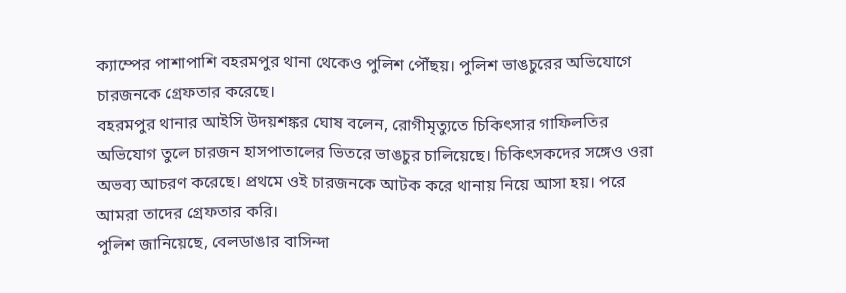ক্যাম্পের পাশাপাশি বহরমপুর থানা থেকেও পুলিশ পৌঁছয়। পুলিশ ভাঙচুরের অভিযোগে চারজনকে গ্রেফতার করেছে।
বহরমপুর থানার আইসি উদয়শঙ্কর ঘোষ বলেন, রোগীমৃত্যুতে চিকিৎসার গাফিলতির অভিযোগ তুলে চারজন হাসপাতালের ভিতরে ভাঙচুর চালিয়েছে। চিকিৎসকদের সঙ্গেও ওরা অভব্য আচরণ করেছে। প্রথমে ওই চারজনকে আটক করে থানায় নিয়ে আসা হয়। পরে আমরা তাদের গ্রেফতার করি।
পুলিশ জানিয়েছে, বেলডাঙার বাসিন্দা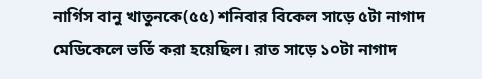নার্গিস বানু খাতুনকে(৫৫) শনিবার বিকেল সাড়ে ৫টা নাগাদ মেডিকেলে ভর্তি করা হয়েছিল। রাত সাড়ে ১০টা নাগাদ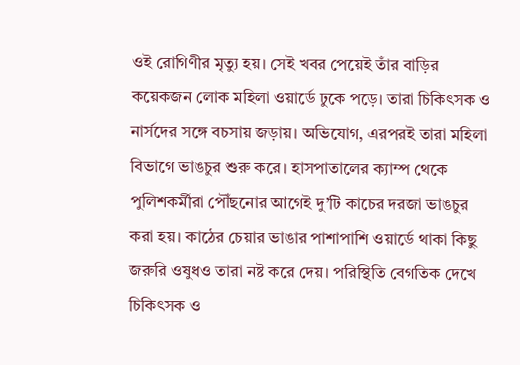ওই রোগিণীর মৃত্যু হয়। সেই খবর পেয়েই তাঁর বাড়ির কয়েকজন লোক মহিলা ওয়ার্ডে ঢুকে পড়ে। তারা চিকিৎসক ও নার্সদের সঙ্গে বচসায় জড়ায়। অভিযোগ, এরপরই তারা মহিলা বিভাগে ভাঙচুর শুরু করে। হাসপাতালের ক্যাম্প থেকে পুলিশকর্মীরা পৌঁছনোর আগেই দু’টি কাচের দরজা ভাঙচুর করা হয়। কাঠের চেয়ার ভাঙার পাশাপাশি ওয়ার্ডে থাকা কিছু জরুরি ওষুধও তারা নষ্ট করে দেয়। পরিস্থিতি বেগতিক দেখে চিকিৎসক ও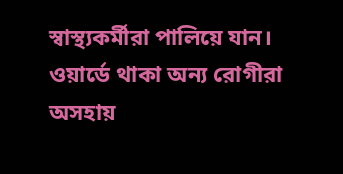স্বাস্থ্যকর্মীরা পালিয়ে যান। ওয়ার্ডে থাকা অন্য রোগীরা অসহায়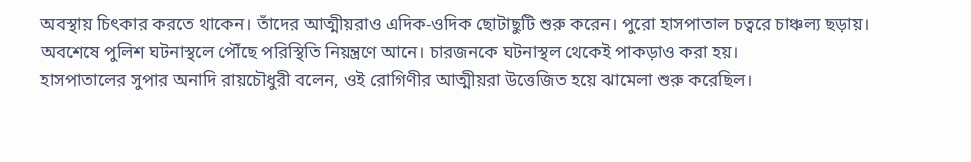অবস্থায় চিৎকার করতে থাকেন। তাঁদের আত্মীয়রাও এদিক-ওদিক ছোটাছুটি শুরু করেন। পুরো হাসপাতাল চত্বরে চাঞ্চল্য ছড়ায়। অবশেষে পুলিশ ঘটনাস্থলে পৌঁছে পরিস্থিতি নিয়ন্ত্রণে আনে। চারজনকে ঘটনাস্থল থেকেই পাকড়াও করা হয়।
হাসপাতালের সুপার অনাদি রায়চৌধুরী বলেন, ওই রোগিণীর আত্মীয়রা উত্তেজিত হয়ে ঝামেলা শুরু করেছিল।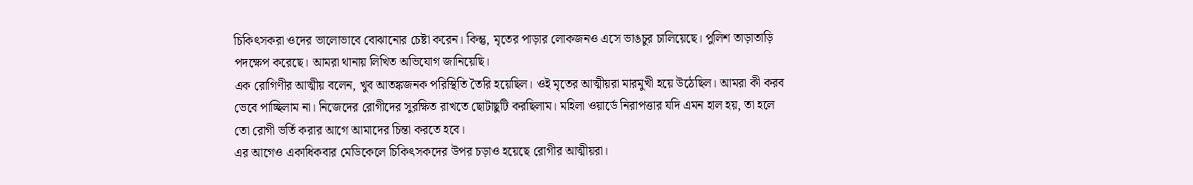চিকিৎসকরা ওদের ভালোভাবে বোঝানোর চেষ্টা করেন। কিন্তু, মৃতের পাড়ার লোকজনও এসে ভাঙচুর চালিয়েছে। পুলিশ তাড়াতাড়ি পদক্ষেপ করেছে। আমরা থানায় লিখিত অভিযোগ জানিয়েছি।
এক রোগিণীর আত্মীয় বলেন, খুব আতঙ্কজনক পরিস্থিতি তৈরি হয়েছিল। ওই মৃতের আত্মীয়রা মারমুখী হয়ে উঠেছিল। আমরা কী করব ভেবে পাচ্ছিলাম না। নিজেদের রোগীদের সুরক্ষিত রাখতে ছোটাছুটি করছিলাম। মহিলা ওয়ার্ডে নিরাপত্তার যদি এমন হাল হয়, তা হলে তো রোগী ভর্তি করার আগে আমাদের চিন্তা করতে হবে।
এর আগেও একাধিকবার মেডিকেলে চিকিৎসকদের উপর চড়াও হয়েছে রোগীর আত্মীয়রা।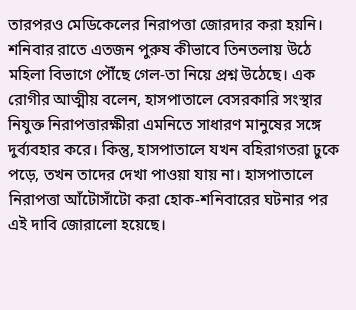তারপরও মেডিকেলের নিরাপত্তা জোরদার করা হয়নি। শনিবার রাতে এতজন পুরুষ কীভাবে তিনতলায় উঠে মহিলা বিভাগে পৌঁছে গেল-তা নিয়ে প্রশ্ন উঠেছে। এক রোগীর আত্মীয় বলেন, হাসপাতালে বেসরকারি সংস্থার নিযুক্ত নিরাপত্তারক্ষীরা এমনিতে সাধারণ মানুষের সঙ্গে দুর্ব্যবহার করে। কিন্তু, হাসপাতালে যখন বহিরাগতরা ঢুকে পড়ে, তখন তাদের দেখা পাওয়া যায় না। হাসপাতালে নিরাপত্তা আঁটোসাঁটো করা হোক-শনিবারের ঘটনার পর এই দাবি জোরালো হয়েছে।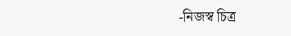-নিজস্ব চিত্র